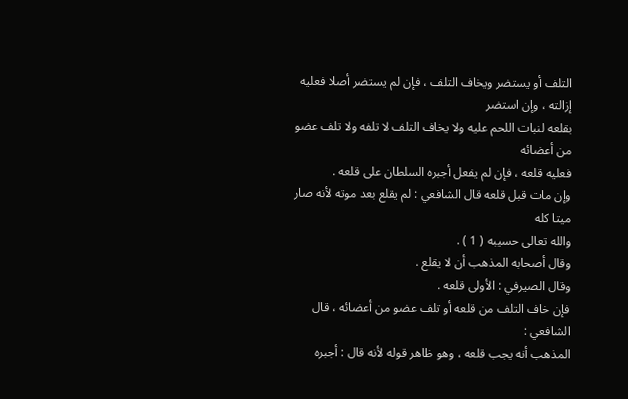التلف أو يستضر ويخاف التلف ، فإن لم يستضر أصلا فعليه إزالته ، وإن استضر
بقلعه لنبات اللحم عليه ولا يخاف التلف لا تلفه ولا تلف عضو من أعضائه
فعليه قلعه ، فإن لم يفعل أجبره السلطان على قلعه .
وإن مات قبل قلعه قال الشافعي : لم يقلع بعد موته لأنه صار ميتا كله
والله تعالى حسيبه ( 1 ) .
وقال أصحابه المذهب أن لا يقلع .
وقال الصيرفي : الأولى قلعه .
فإن خاف التلف من قلعه أو تلف عضو من أعضائه ، قال الشافعي :
المذهب أنه يجب قلعه ، وهو ظاهر قوله لأنه قال : أجبره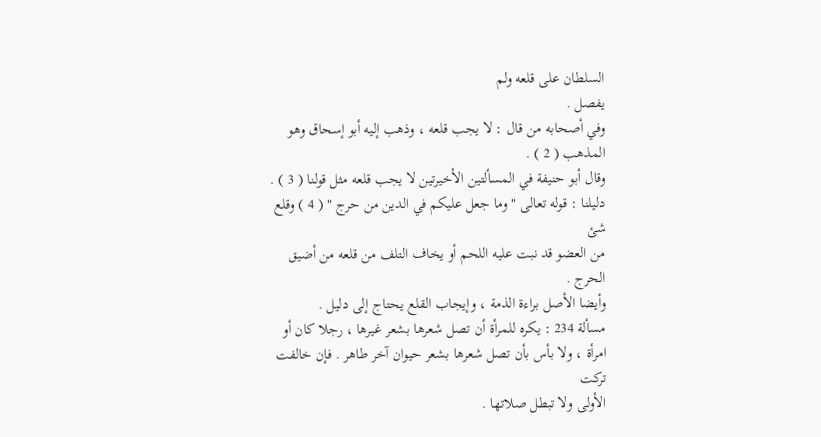السلطان على قلعه ولم
يفصل .
وفي أصحابه من قال : لا يجب قلعه ، وذهب إليه أبو إسحاق وهو
المذهب ( 2 ) .
وقال أبو حنيفة في المسألتين الأخيرتين لا يجب قلعه مثل قولنا ( 3 ) .
دليلنا : قوله تعالى " وما جعل عليكم في الدين من حرج " ( 4 ) وقلع شئ
من العضو قد نبت عليه اللحم أو يخاف التلف من قلعه من أضيق الحرج .
وأيضا الأصل براءة الذمة ، وإيجاب القلع يحتاج إلى دليل .
مسألة 234 : يكره للمرأة أن تصل شعرها بشعر غيرها ، رجلا كان أو
امرأة ، ولا بأس بأن تصل شعرها بشعر حيوان آخر طاهر . فإن خالفت تركت
الأولى ولا تبطل صلاتها .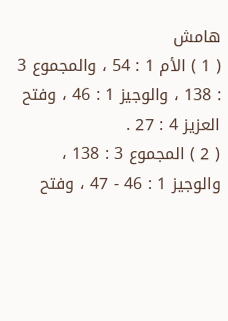هامش
( 1 ) الأم 1 : 54 ، والمجموع 3 : 138 ، والوجيز 1 : 46 ، وفتح العزيز 4 : 27 .
( 2 ) المجموع 3 : 138 ، والوجيز 1 : 46 - 47 ، وفتح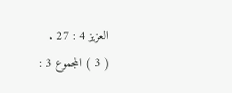العزيز 4 : 27 .
( 3 ) المجموع 3 :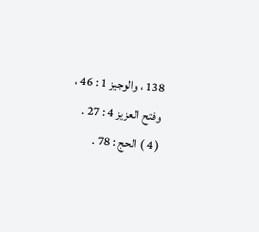138 ، والوجيز 1 : 46 ، وفتح العزيز 4 : 27 .
( 4 ) الحج : 78 .